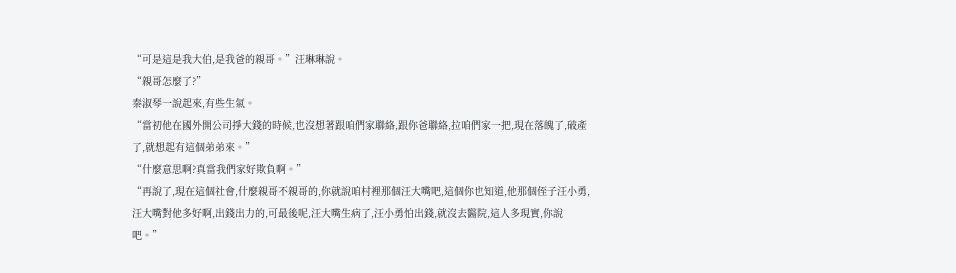“可是這是我大伯,是我爸的親哥。”汪琳琳說。
“親哥怎麼了?”
秦淑琴一說起來,有些生氣。
“當初他在國外開公司掙大錢的時候,也沒想著跟咱們家聯絡,跟你爸聯絡,拉咱們家一把,現在落魄了,破產了,就想起有這個弟弟來。”
“什麼意思啊?真當我們家好欺負啊。”
“再說了,現在這個社會,什麼親哥不親哥的,你就說咱村裡那個汪大嘴吧,這個你也知道,他那個侄子汪小勇,汪大嘴對他多好啊,出錢出力的,可最後呢,汪大嘴生病了,汪小勇怕出錢,就沒去醫院,這人多現實,你說吧。”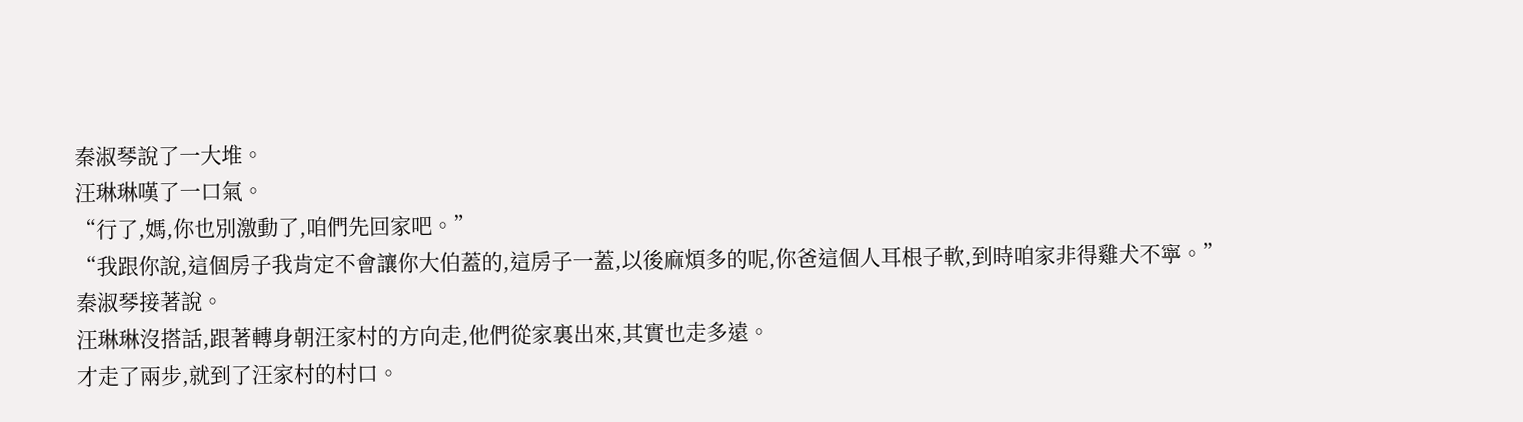秦淑琴說了一大堆。
汪琳琳嘆了一口氣。
“行了,媽,你也別激動了,咱們先回家吧。”
“我跟你說,這個房子我肯定不會讓你大伯蓋的,這房子一蓋,以後麻煩多的呢,你爸這個人耳根子軟,到時咱家非得雞犬不寧。”
秦淑琴接著說。
汪琳琳沒搭話,跟著轉身朝汪家村的方向走,他們從家裏出來,其實也走多遠。
才走了兩步,就到了汪家村的村口。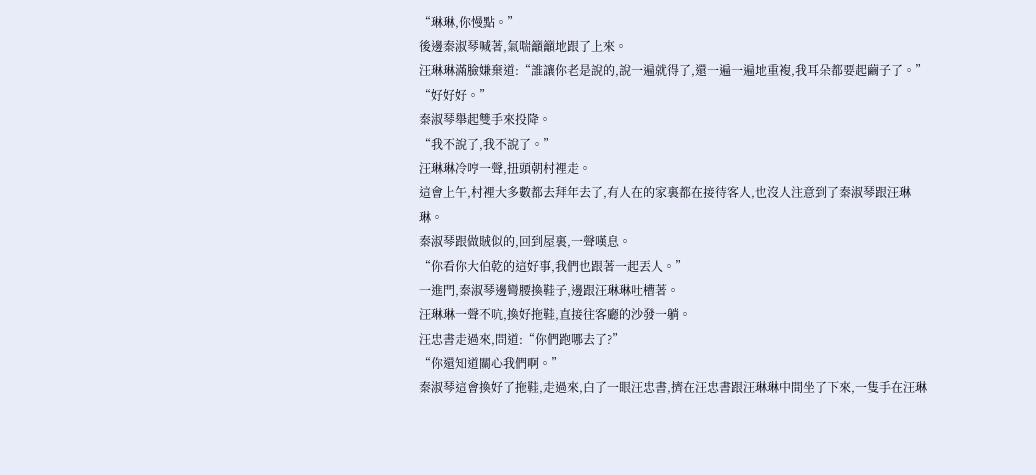“琳琳,你慢點。”
後邊秦淑琴喊著,氣喘籲籲地跟了上來。
汪琳琳滿臉嫌棄道:“誰讓你老是說的,說一遍就得了,還一遍一遍地重複,我耳朵都要起繭子了。”
“好好好。”
秦淑琴舉起雙手來投降。
“我不說了,我不說了。”
汪琳琳冷哼一聲,扭頭朝村裡走。
這會上午,村裡大多數都去拜年去了,有人在的家裏都在接待客人,也沒人注意到了秦淑琴跟汪琳琳。
秦淑琴跟做賊似的,回到屋裏,一聲嘆息。
“你看你大伯乾的這好事,我們也跟著一起丟人。”
一進門,秦淑琴邊彎腰換鞋子,邊跟汪琳琳吐槽著。
汪琳琳一聲不吭,換好拖鞋,直接往客廳的沙發一躺。
汪忠書走過來,問道:“你們跑哪去了?”
“你還知道關心我們啊。”
秦淑琴這會換好了拖鞋,走過來,白了一眼汪忠書,擠在汪忠書跟汪琳琳中間坐了下來,一隻手在汪琳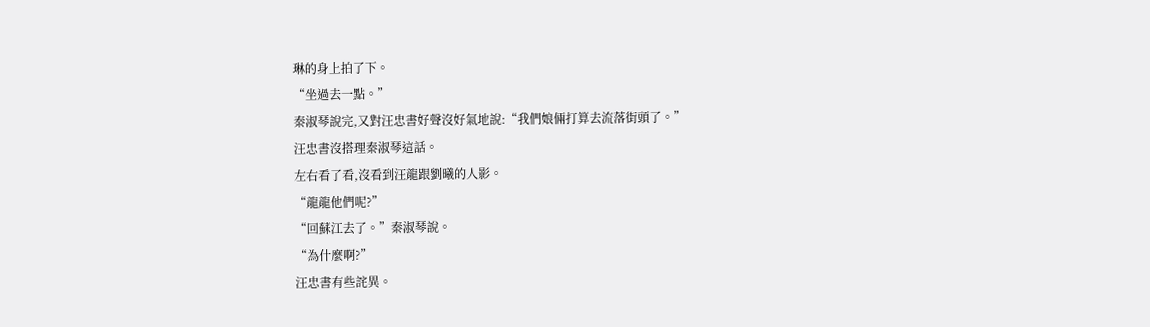琳的身上拍了下。
“坐過去一點。”
秦淑琴說完,又對汪忠書好聲沒好氣地說:“我們娘倆打算去流落街頭了。”
汪忠書沒搭理秦淑琴這話。
左右看了看,沒看到汪龍跟劉曦的人影。
“龍龍他們呢?”
“回蘇江去了。”秦淑琴說。
“為什麼啊?”
汪忠書有些詫異。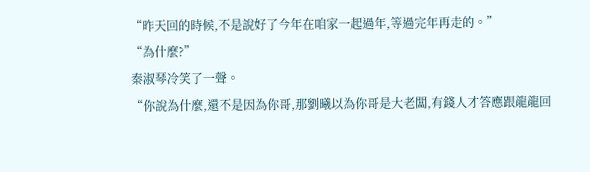“昨天回的時候,不是說好了今年在咱家一起過年,等過完年再走的。”
“為什麼?”
秦淑琴冷笑了一聲。
“你說為什麼,還不是因為你哥,那劉曦以為你哥是大老闆,有錢人才答應跟龍龍回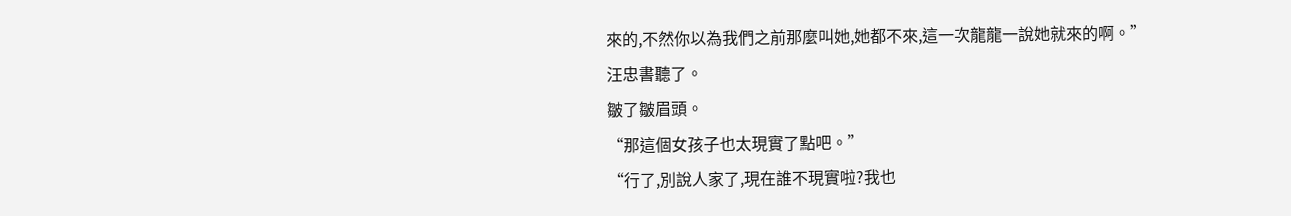來的,不然你以為我們之前那麼叫她,她都不來,這一次龍龍一說她就來的啊。”
汪忠書聽了。
皺了皺眉頭。
“那這個女孩子也太現實了點吧。”
“行了,別說人家了,現在誰不現實啦?我也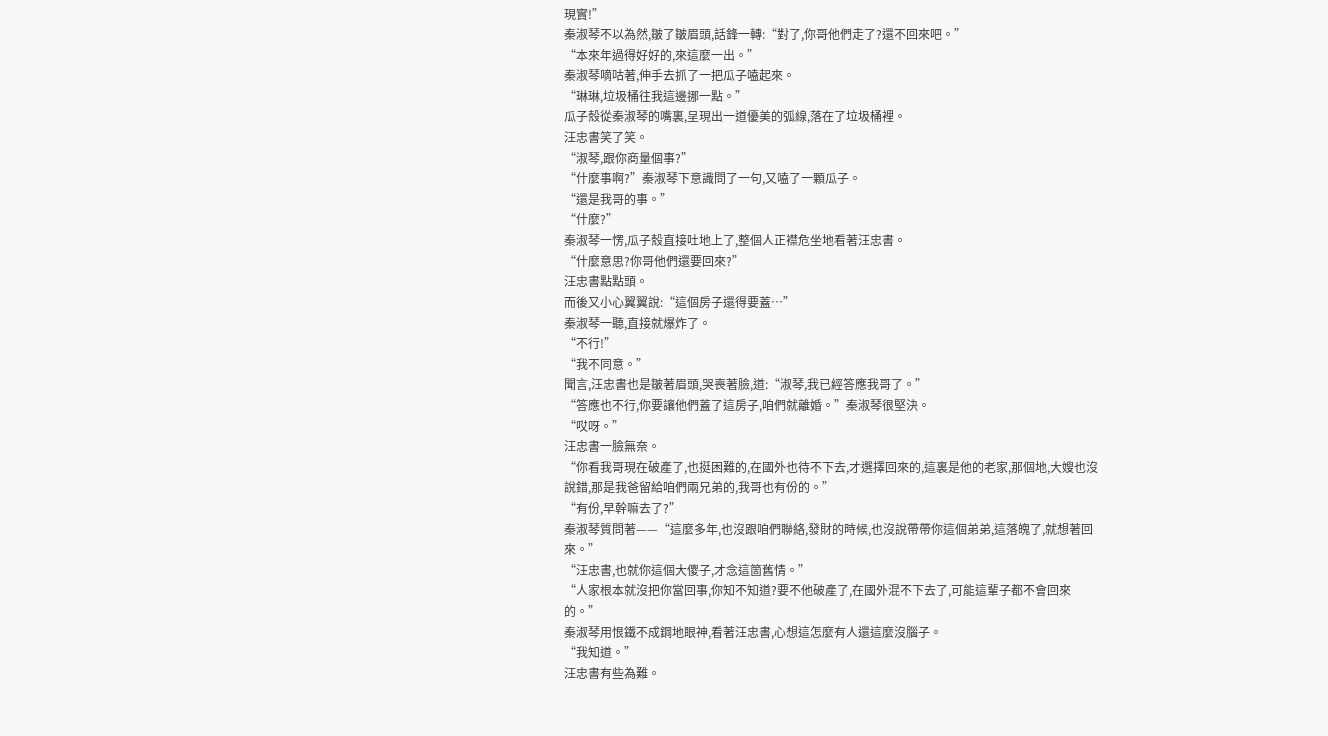現實!”
秦淑琴不以為然,皺了皺眉頭,話鋒一轉:“對了,你哥他們走了?還不回來吧。”
“本來年過得好好的,來這麼一出。”
秦淑琴嘀咕著,伸手去抓了一把瓜子嗑起來。
“琳琳,垃圾桶往我這邊挪一點。”
瓜子殼從秦淑琴的嘴裏,呈現出一道優美的弧線,落在了垃圾桶裡。
汪忠書笑了笑。
“淑琴,跟你商量個事?”
“什麼事啊?”秦淑琴下意識問了一句,又嗑了一顆瓜子。
“還是我哥的事。”
“什麼?”
秦淑琴一愣,瓜子殼直接吐地上了,整個人正襟危坐地看著汪忠書。
“什麼意思?你哥他們還要回來?”
汪忠書點點頭。
而後又小心翼翼說:“這個房子還得要蓋…”
秦淑琴一聽,直接就爆炸了。
“不行!”
“我不同意。”
聞言,汪忠書也是皺著眉頭,哭喪著臉,道:“淑琴,我已經答應我哥了。”
“答應也不行,你要讓他們蓋了這房子,咱們就離婚。”秦淑琴很堅決。
“哎呀。”
汪忠書一臉無奈。
“你看我哥現在破產了,也挺困難的,在國外也待不下去,才選擇回來的,這裏是他的老家,那個地,大嫂也沒說錯,那是我爸留給咱們兩兄弟的,我哥也有份的。”
“有份,早幹嘛去了?”
秦淑琴質問著——“這麼多年,也沒跟咱們聯絡,發財的時候,也沒說帶帶你這個弟弟,這落魄了,就想著回來。”
“汪忠書,也就你這個大傻子,才念這箇舊情。”
“人家根本就沒把你當回事,你知不知道?要不他破產了,在國外混不下去了,可能這輩子都不會回來的。”
秦淑琴用恨鐵不成鋼地眼神,看著汪忠書,心想這怎麼有人還這麼沒腦子。
“我知道。”
汪忠書有些為難。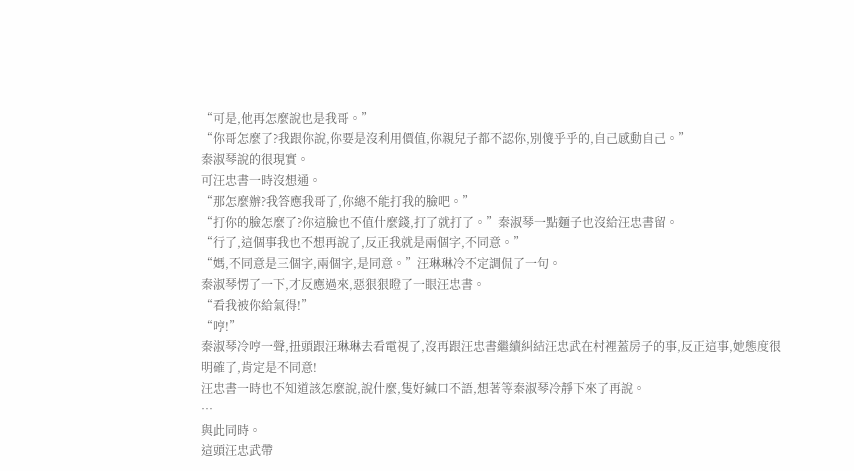“可是,他再怎麼說也是我哥。”
“你哥怎麼了?我跟你說,你要是沒利用價值,你親兒子都不認你,別傻乎乎的,自己感動自己。”
秦淑琴說的很現實。
可汪忠書一時沒想通。
“那怎麼辦?我答應我哥了,你總不能打我的臉吧。”
“打你的臉怎麼了?你這臉也不值什麼錢,打了就打了。”秦淑琴一點麵子也沒給汪忠書留。
“行了,這個事我也不想再說了,反正我就是兩個字,不同意。”
“媽,不同意是三個字,兩個字,是同意。”汪琳琳冷不定調侃了一句。
秦淑琴愣了一下,才反應過來,惡狠狠瞪了一眼汪忠書。
“看我被你給氣得!”
“哼!”
秦淑琴冷哼一聲,扭頭跟汪琳琳去看電視了,沒再跟汪忠書繼續糾結汪忠武在村裡蓋房子的事,反正這事,她態度很明確了,肯定是不同意!
汪忠書一時也不知道該怎麼說,說什麼,隻好緘口不語,想著等秦淑琴冷靜下來了再說。
…
與此同時。
這頭汪忠武帶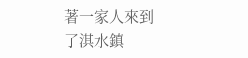著一家人來到了淇水鎮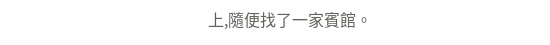上,隨便找了一家賓館。